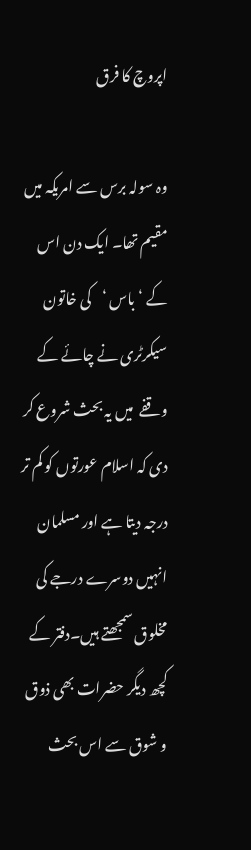اپروچ کا فرق

وہ سولہ برس سے امریکہ میں مقیم تھا۔ ایک دن اس کے ‘باس ‘کی خاتون سیکرٹری نے چائے کے وقفے  میں یہ بحث شروع کر دی کہ اسلام عورتوں کو کم تر درجہ دیتا ہے اور مسلمان انہیں دوسرے درجے کی مخلوق سمجھتے ہیں۔دفتر کے کچھ دیگر حضرات بھی ذوق و شوق سے اس بحث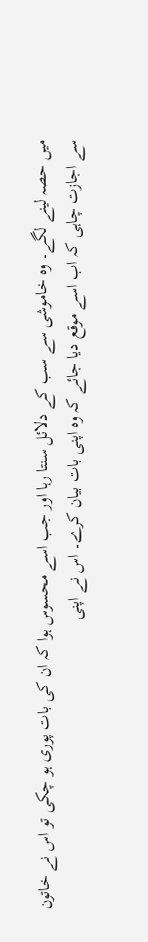میں حصہ لینے لگے۔ وہ خاموشی سے سب کے دلائل سنتا رہا اور جب اسے محسوس ہوا کہ ان کی بات پوری ہو چکی تو اس نے خاتون سے اجازت چاہی کہ اب اسے موقع دیا جائے کہ وہ اپنی بات بیان کرے۔ اس نے اپنی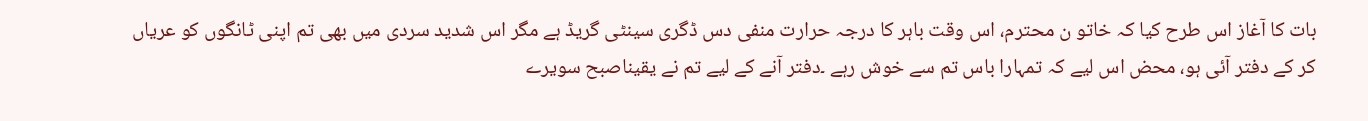بات کا آغاز اس طرح کیا کہ خاتو ن محترم، اس وقت باہر کا درجہ حرارت منفی دس ڈگری سینٹی گریڈ ہے مگر اس شدید سردی میں بھی تم اپنی ٹانگوں کو عریاں کر کے دفتر آئی ہو، محض اس لیے کہ تمہارا باس تم سے خوش رہے ۔دفتر آنے کے لیے تم نے یقیناصبح سویرے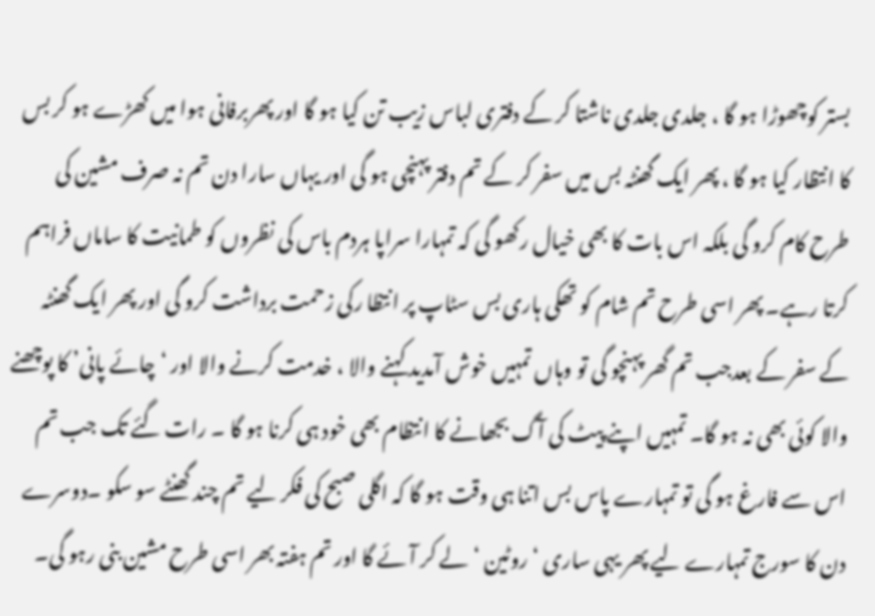بستر کوچھوڑا ہو گا ، جلدی جلدی ناشتا کر کے دفتری لباس زیب تن کیا ہو گا اور پھربرفانی ہوا میں کھڑے ہو کر بس کا انتظار کیا ہو گا ، پھر ایک گھنٹہ بس میں سفر کر کے تم دفتر پہنچی ہو گی اور یہاں سارا دن تم نہ صرف مشین کی طرح کام کرو گی بلکہ اس بات کا بھی خیال رکھو گی کہ تمہارا سراپا ہردم باس کی نظروں کو طمانیت کا ساماں فراہم کرتا رہے۔ پھر اسی طرح تم شام کو تھکی ہاری بس سٹاپ پر انتظا رکی زحمت برداشت کرو گی اور پھر ایک گھنٹہ کے سفر کے بعدجب تم گھر پہنچو گی تو وہاں تمہیں خوش آمدید کہنے والا ، خدمت کرنے والا اور ‘چائے پانی’ کا پوچھنے والا کوئی بھی نہ ہو گا۔ تمہیں اپنے پیٹ کی آگ بجھانے کا انتظام بھی خود ہی کرنا ہو گا ۔ رات گئے تک جب تم اس سے فارغ ہو گی تو تمہارے پاس بس اتنا ہی وقت ہو گا کہ اگلی صبح کی فکر لیے تم چند گھنٹے سو سکو ۔دوسرے دن کا سورج تمہارے لیے پھر یہی ساری ‘روٹین ‘لے کر آئے گا اور تم ہفتہ بھر اسی طرح مشین بنی رہو گی۔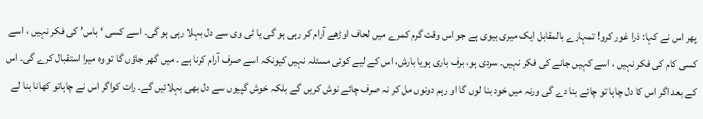پھر اس نے کہا: ذرا غور کرو! تمہارے بالمقابل ایک میری بیوی ہے جو اس وقت گرم کمرے میں لحاف اوڑھے آرام کر رہی ہو گی یا ٹی وی سے دل بہلا رہی ہو گی۔ اسے کسی ‘باس’ کی فکر نہیں ، اسے کسی کام کی فکر نہیں ، اسے کہیں جانے کی فکر نہیں۔ سردی ہو، برف باری ہویا بارش، اس کے لیے کوئی مسئلہ نہیں کیونکہ اسے صرف آرام کرنا ہے ۔ میں گھر جاؤں گا تو وہ میرا استقبال کرے گی۔ اس کے بعد اگر اس کا دل چاہا تو چائے بنا دے گی ورنہ میں خود بنا لوں گا او رہم دونوں مل کر نہ صرف چائے نوش کریں گے بلکہ خوش گپیوں سے دل بھی بہلائیں گے۔ رات کواگر اس نے چاہاتو کھانا بنا لے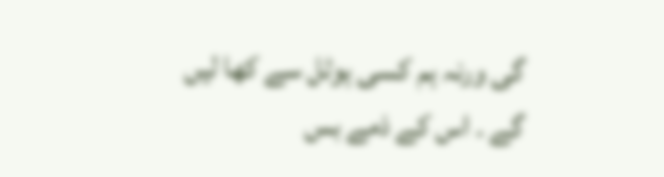گی ورنہ ہم کسی ہوٹل سے کھا لیں گے ۔ اس کے ذمے بس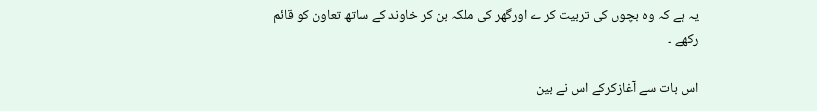یہ ہے کہ وہ بچوں کی تربیت کر ے اورگھر کی ملکہ بن کر خاوند کے ساتھ تعاون کو قائم رکھے ۔

اس بات سے آغازکرکے اس نے بین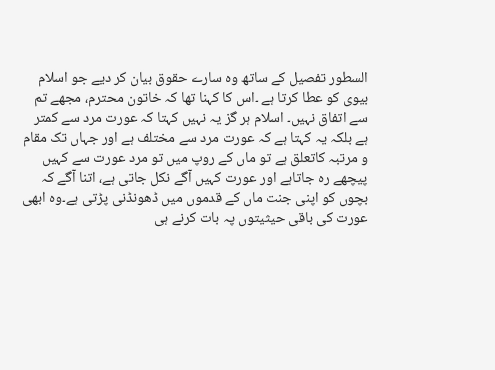السطور تفصیل کے ساتھ وہ سارے حقوق بیان کر دیے جو اسلام بیوی کو عطا کرتا ہے ۔اس کا کہنا تھا کہ خاتون محترم، مجھے تم سے اتفاق نہیں۔ اسلام ہر گز یہ نہیں کہتا کہ عورت مرد سے کمتر ہے بلکہ یہ کہتا ہے کہ عورت مرد سے مختلف ہے اور جہاں تک مقام و مرتبہ کاتعلق ہے تو ماں کے روپ میں تو مرد عورت سے کہیں پیچھے رہ جاتاہے اور عورت کہیں آگے نکل جاتی ہے، اتنا آگے کہ بچوں کو اپنی جنت ماں کے قدموں میں ڈھونڈنی پڑتی ہے۔وہ ابھی عورت کی باقی حیثیتوں پہ بات کرنے ہی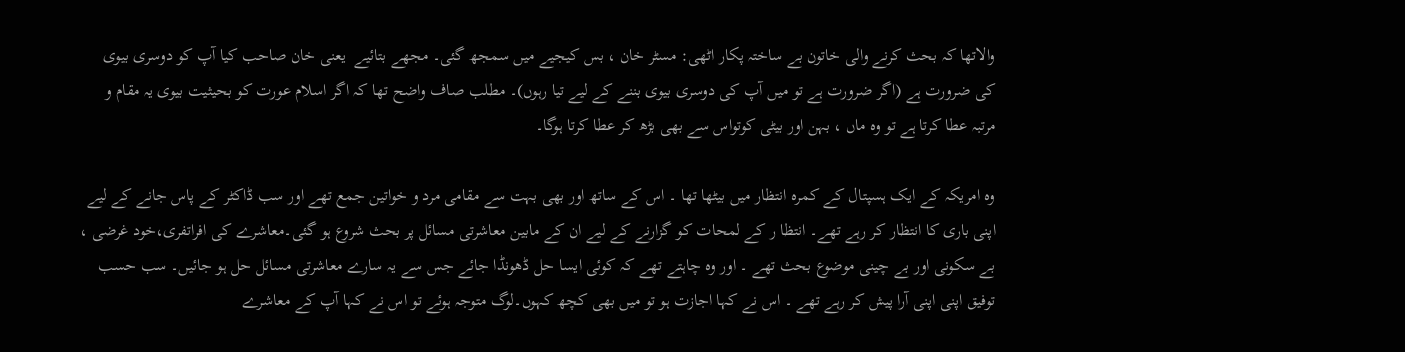والاتھا کہ بحث کرنے والی خاتون بے ساختہ پکار اٹھی: مسٹر خان ، بس کیجیے میں سمجھ گئی۔ مجھے بتائیے  یعنی خان صاحب کیا آپ کو دوسری بیوی کی ضرورت ہے (اگر ضرورت ہے تو میں آپ کی دوسری بیوی بننے کے لیے تیا رہوں)۔ مطلب صاف واضح تھا کہ اگر اسلام عورت کو بحیثیت بیوی یہ مقام و مرتبہ عطا کرتا ہے تو وہ ماں ، بہن اور بیٹی کوتواس سے بھی بڑھ کر عطا کرتا ہوگا۔

وہ امریکہ کے ایک ہسپتال کے کمرہ انتظار میں بیٹھا تھا ۔ اس کے ساتھ اور بھی بہت سے مقامی مرد و خواتین جمع تھے اور سب ڈاکٹر کے پاس جانے کے لیے اپنی باری کا انتظار کر رہے تھے۔ انتظا ر کے لمحات کو گزارنے کے لیے ان کے مابین معاشرتی مسائل پر بحث شروع ہو گئی۔معاشرے کی افراتفری،خود غرضی ، بے سکونی اور بے چینی موضوع بحث تھے ۔ اور وہ چاہتے تھے کہ کوئی ایسا حل ڈھونڈا جائے جس سے یہ سارے معاشرتی مسائل حل ہو جائیں۔ سب حسب توفیق اپنی اپنی آرا پیش کر رہے تھے ۔ اس نے کہا اجازت ہو تو میں بھی کچھ کہوں۔لوگ متوجہ ہوئے تو اس نے کہا آپ کے معاشرے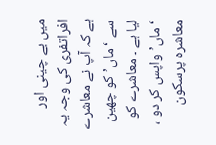میں بے چینی اور افراتفری کی وجہ یہ ہے کہ آپ نے معاشرے سے ‘ماں’کو چھین لیا ہے ۔ معاشرے کو ‘ماں’واپس کر دو ، معاشرہ پرسکون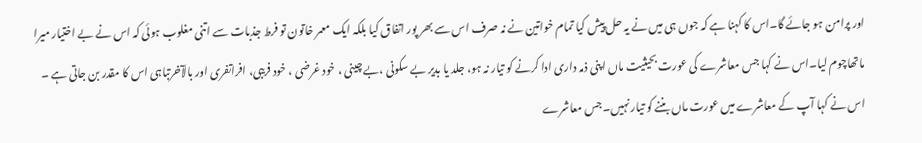اور پرامن ہو جائے گا۔اس کا کہنا ہے کہ جوں ہی میں نے یہ حل پیش کیا تمام خواتین نے نہ صرف اس سے بھر پور اتفاق کیا بلکہ ایک معمر خاتون تو فرط جذبات سے اتنی مغلوب ہوئی کہ اس نے بے اختیار میرا ماتھاچوم لیا۔اس نے کہا جس معاشرے کی عورت بحیثیت ماں اپنی ذمہ داری ادا کرنے کو تیار نہ ہو، جلد یا بدیر بے سکونی ،بے چینی ، خود غرضی ، خود فریبی، افراتفری اور بالآخرتباہی اس کا مقدر بن جاتی ہے ۔ اس نے کہا آپ کے معاشرے میں عورت ماں بننے کو تیار نہیں۔جس معاشرے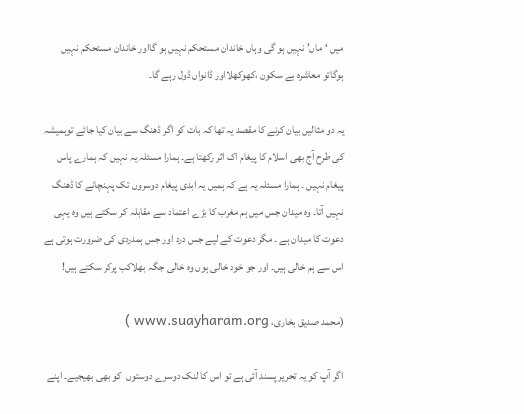میں ‘ماں’ نہیں ہو گی وہاں خاندان مستحکم نہیں ہو گااور خاندان مستحکم نہیں ہوگاتو معاشرہ بے سکون ،کھوکھلااور ڈانواں ڈول رہے گا۔

یہ دو مثالیں بیان کرنے کا مقصد یہ تھا کہ بات کو اگر ڈھنگ سے بیان کیا جائے توہمیشہ کی طرح آج بھی اسلام کا پیغام اک اثر رکھتا ہے۔ ہمارا مسئلہ یہ نہیں کہ ہمارے پاس پیغام نہیں ۔ ہمارا مسئلہ یہ ہے کہ ہمیں یہ ابدی پیغام دوسروں تک پہنچانے کا ڈھنگ نہیں آتا۔ وہ میدان جس میں ہم مغرب کا بڑے اعتماد سے مقابلہ کر سکتے ہیں وہ یہی دعوت کا میدان ہے ۔ مگر دعوت کے لیے جس درد اور جس ہمدردی کی ضرورت ہوتی ہے اس سے ہم خالی ہیں۔ اور جو خود خالی ہوں وہ خالی جگہ بھلاکب پرکر سکتے ہیں!

(محمد صدیق بخاری، www.suayharam.org )

اگر آپ کو یہ تحریر پسند آئی ہے تو اس کا لنک دوسرے دوستوں  کو بھی بھیجیے۔ اپنے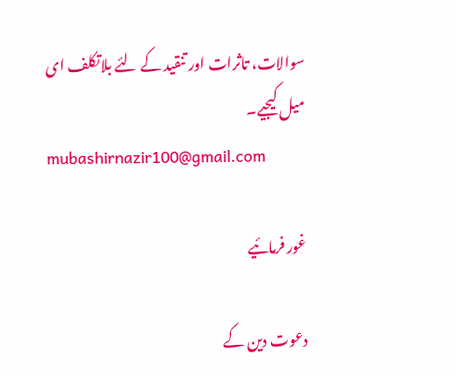سوالات، تاثرات اور تنقید کے لئے بلاتکلف ای میل کیجیے۔
mubashirnazir100@gmail.com

غور فرمائیے

دعوت دین کے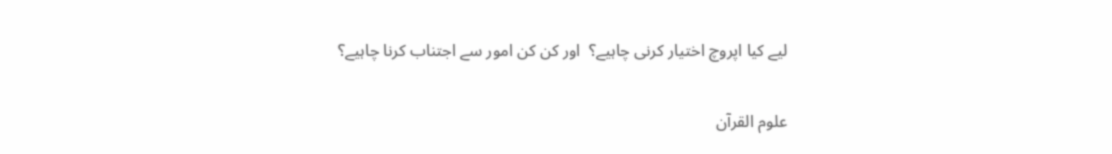لیے کیا اپروچ اختیار کرنی چاہیے؟  اور کن کن امور سے اجتناب کرنا چاہیے؟

علوم القرآن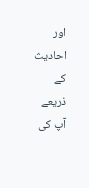اور احادیث کے ذریعے آپ کی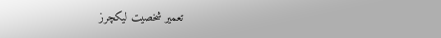تعمیر شخصیت لیکچرز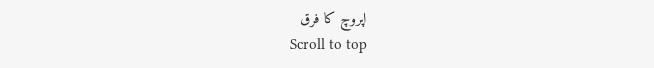اپروچ کا فرق
Scroll to top